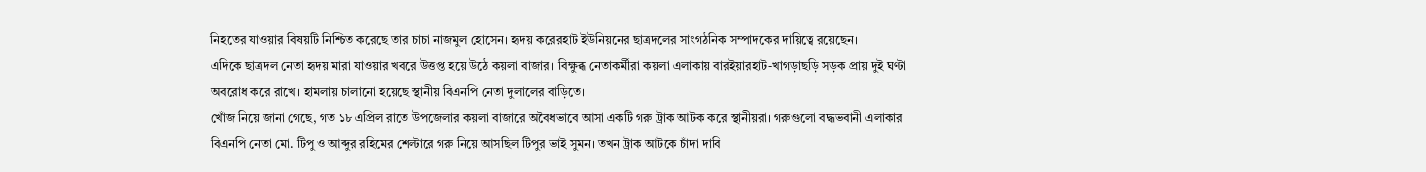নিহতের যাওয়ার বিষয়টি নিশ্চিত করেছে তার চাচা নাজমুল হোসেন। হৃদয় করেরহাট ইউনিয়নের ছাত্রদলের সাংগঠনিক সম্পাদকের দায়িত্বে রয়েছেন।
এদিকে ছাত্রদল নেতা হৃদয় মারা যাওয়ার খবরে উত্তপ্ত হয়ে উঠে কয়লা বাজার। বিক্ষুব্ধ নেতাকর্মীরা কয়লা এলাকায় বারইয়ারহাট-খাগড়াছড়ি সড়ক প্রায় দুই ঘণ্টা অবরোধ করে রাখে। হামলায় চালানো হয়েছে স্থানীয় বিএনপি নেতা দুলালের বাড়িতে।
খোঁজ নিয়ে জানা গেছে, গত ১৮ এপ্রিল রাতে উপজেলার কয়লা বাজারে অবৈধভাবে আসা একটি গরু ট্রাক আটক করে স্থানীয়রা। গরুগুলো বদ্ধভবানী এলাকার বিএনপি নেতা মো. টিপু ও আব্দুর রহিমের শেল্টারে গরু নিয়ে আসছিল টিপুর ভাই সুমন। তখন ট্রাক আটকে চাঁদা দাবি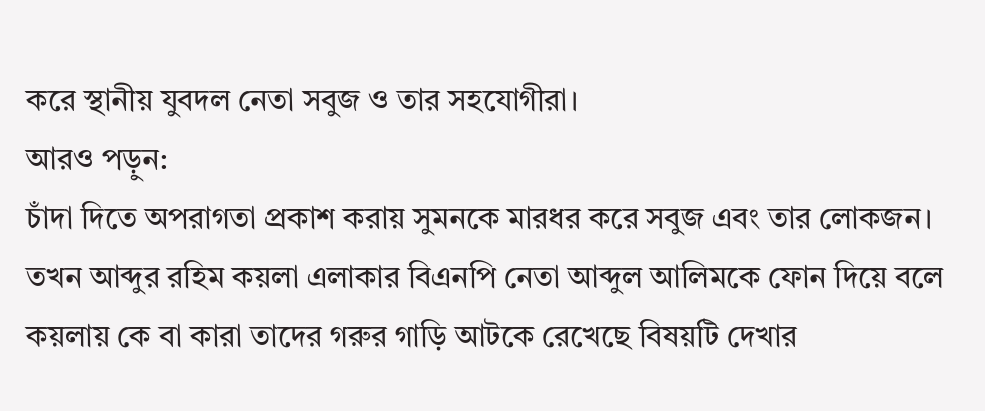করে স্থানীয় যুবদল নেতা সবুজ ও তার সহযোগীরা।
আরও পড়ুন:
চাঁদা দিতে অপরাগতা প্রকাশ করায় সুমনকে মারধর করে সবুজ এবং তার লোকজন। তখন আব্দুর রহিম কয়লা এলাকার বিএনপি নেতা আব্দুল আলিমকে ফোন দিয়ে বলে কয়লায় কে বা কারা তাদের গরুর গাড়ি আটকে রেখেছে বিষয়টি দেখার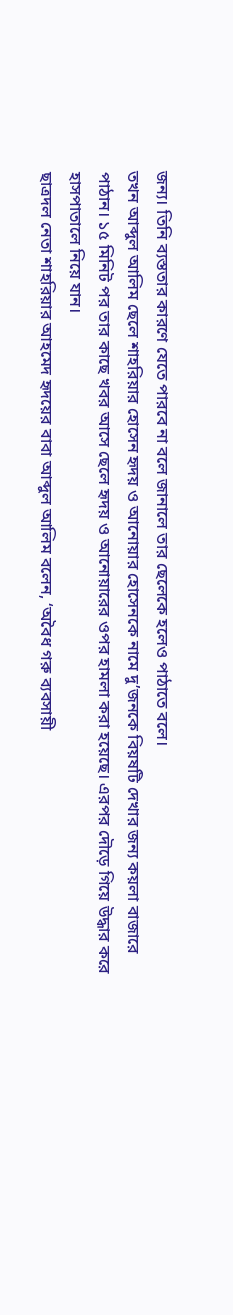জন্য। তিনি ব্যস্ততার কারণে যেতে পারবে না বলে জানালে তার ছেলেকে হলেও পাঠাতে বলে।
তখন আব্দুল আলিম ছেলে শাহরিয়ার হোসেন হৃদয় ও আনোয়ার হোসেনকে নামে দু’জনকে বিয়ষটি দেখার জন্য কয়লা বাজারে পাঠান। ১৫ মিনিট পর তার কাছে খবর আসে ছেলে হৃদয় ও আনোয়ারের ওপর হামলা করা হয়েছে। এরপর দৌড়ে গিয়ে উদ্ধার করে হাসপাতালে নিয়ে যান।
ছাত্রদল নেতা শাহরিয়ার আহমেদ হৃদয়ের বাবা আব্দুল আলিম বলেন, ‘অবৈধ গরু ব্যবসায়ী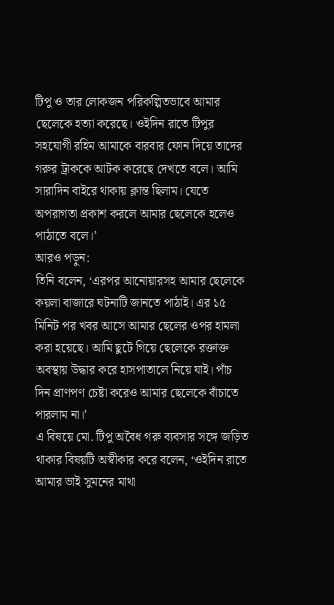টিপু ও তার লোকজন পরিকল্পিতভাবে আমার ছেলেকে হত্যা করেছে। ওইদিন রাতে টিপুর সহযোগী রহিম আমাকে বারবার ফোন দিয়ে তাদের গরুর ট্রাককে আটক করেছে দেখতে বলে। আমি সারাদিন বাইরে থাকায় ক্লান্ত ছিলাম। যেতে অপরাগতা প্রকাশ করলে আমার ছেলেকে হলেও পাঠাতে বলে।’
আরও পড়ুন:
তিনি বলেন, ‘এরপর আনোয়ারসহ আমার ছেলেকে কয়লা বাজারে ঘটনাটি জানতে পাঠাই। এর ১৫ মিনিট পর খবর আসে আমার ছেলের ওপর হামলা করা হয়েছে। আমি ছুটে গিয়ে ছেলেকে রক্তাক্ত অবস্থায় উদ্ধার করে হাসপাতালে নিয়ে যাই। পাঁচ দিন প্রাণপণ চেষ্টা করেও আমার ছেলেকে বাঁচাতে পারলাম না।’
এ বিষয়ে মো. টিপু অবৈধ গরু ব্যবসার সঙ্গে জড়িত থাকার বিষয়টি অস্বীকার করে বলেন, ‘ওইদিন রাতে আমার ভাই সুমনের মাথা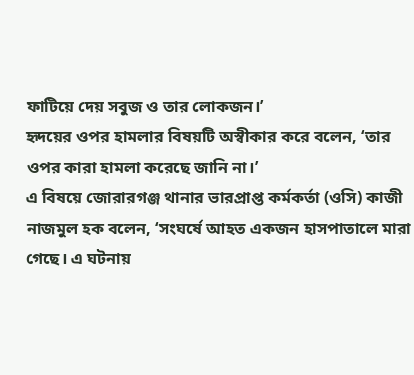ফাটিয়ে দেয় সবুজ ও তার লোকজন।’
হৃদয়ের ওপর হামলার বিষয়টি অস্বীকার করে বলেন, ‘তার ওপর কারা হামলা করেছে জানি না।’
এ বিষয়ে জোরারগঞ্জ থানার ভারপ্রাপ্ত কর্মকর্তা (ওসি) কাজী নাজমুল হক বলেন, ‘সংঘর্ষে আহত একজন হাসপাতালে মারা গেছে। এ ঘটনায়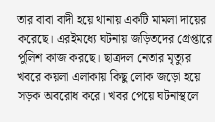তার বাবা বাদী হয়ে থানায় একটি মামলা দায়ের করেছে। এরইমধ্যে ঘটনায় জড়িতদের গ্রেপ্তারে পুলিশ কাজ করছে। ছাত্রদল নেতার মৃত্যুর খবরে কয়লা এলাকায় কিছু লোক জড়ো হয়ে সড়ক অবরোধ করে। খবর পেয়ে ঘটনাস্থলে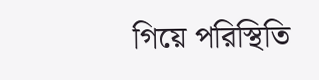গিয়ে পরিস্থিতি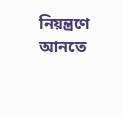নিয়ন্ত্রণে আনতে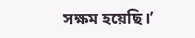সক্ষম হয়েছি।’